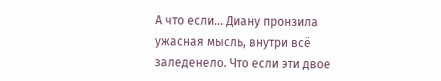А что если... Диану пронзила ужасная мысль, внутри всё заледенело. Что если эти двое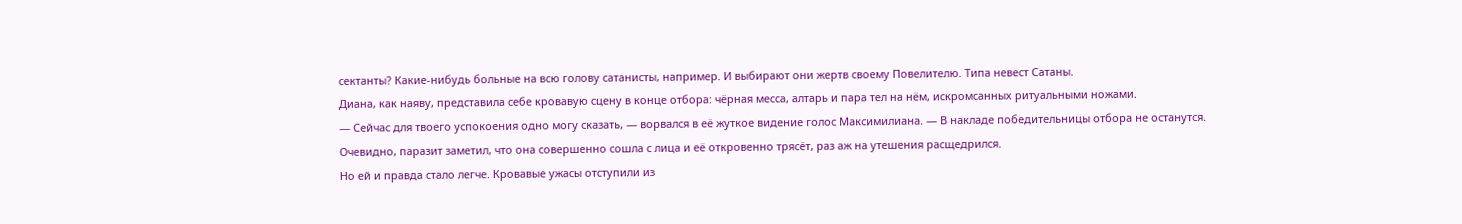сектанты? Какие-нибудь больные на всю голову сатанисты, например. И выбирают они жертв своему Повелителю. Типа невест Сатаны.
Диана, как наяву, представила себе кровавую сцену в конце отбора: чёрная месса, алтарь и пара тел на нём, искромсанных ритуальными ножами.
— Сейчас для твоего успокоения одно могу сказать, — ворвался в её жуткое видение голос Максимилиана. — В накладе победительницы отбора не останутся.
Очевидно, паразит заметил, что она совершенно сошла с лица и её откровенно трясёт, раз аж на утешения расщедрился.
Но ей и правда стало легче. Кровавые ужасы отступили из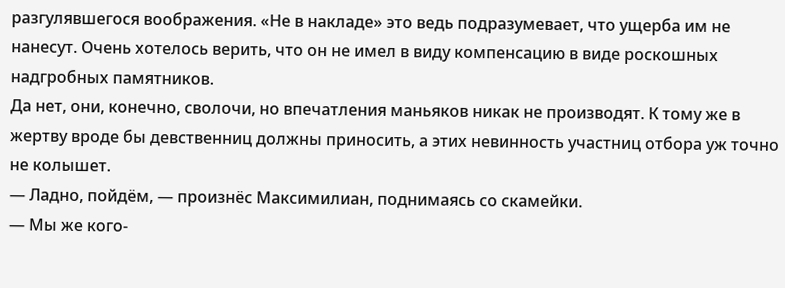разгулявшегося воображения. «Не в накладе» это ведь подразумевает, что ущерба им не нанесут. Очень хотелось верить, что он не имел в виду компенсацию в виде роскошных надгробных памятников.
Да нет, они, конечно, сволочи, но впечатления маньяков никак не производят. К тому же в жертву вроде бы девственниц должны приносить, а этих невинность участниц отбора уж точно не колышет.
— Ладно, пойдём, — произнёс Максимилиан, поднимаясь со скамейки.
— Мы же кого-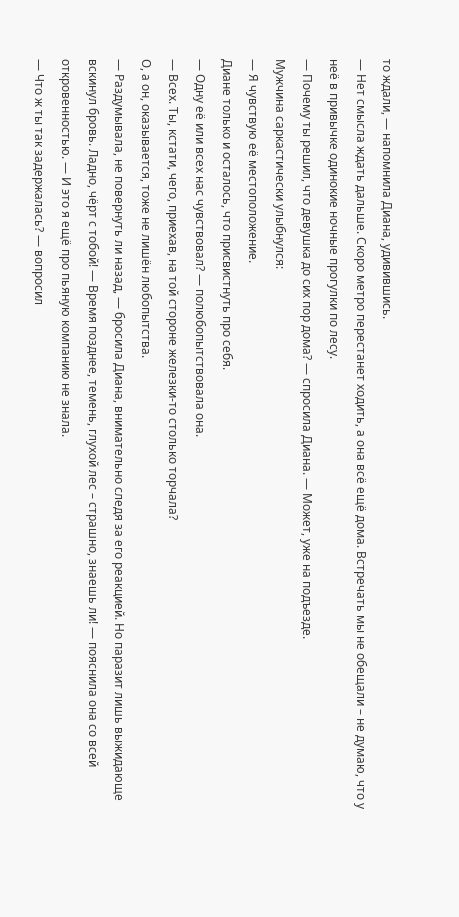то ждали, — напомнила Диана, удивившись.
— Нет смысла ждать дальше. Скоро метро перестанет ходить, а она всё ещё дома. Встречать мы не обещали – не думаю, что у неё в привычке одинокие ночные прогулки по лесу.
— Почему ты решил, что девушка до сих пор дома? — спросила Диана. — Может, уже на подъезде.
Мужчина саркастически улыбнулся:
— Я чувствую её местоположение.
Диане только и осталось, что присвистнуть про себя.
— Одну её или всех нас чувствовал? — полюбопытствовала она.
— Всех. Ты, кстати, чего, приехав, на той стороне железки-то столько торчала?
О, а он, оказывается, тоже не лишён любопытства.
— Раздумывала, не повернуть ли назад, — бросила Диана, внимательно следя за его реакцией. Но паразит лишь выжидающе вскинул бровь. Ладно, чёрт с тобой! — Время позднее, темень, глухой лес – страшно, знаешь ли! — пояснила она со всей откровенностью. — И это я ещё про пьяную компанию не знала.
— Что ж ты так задержалась? — вопросил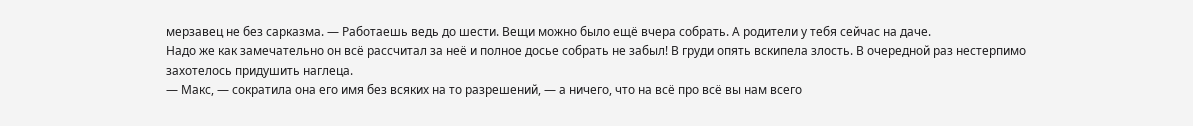мерзавец не без сарказма. — Работаешь ведь до шести. Вещи можно было ещё вчера собрать. А родители у тебя сейчас на даче.
Надо же как замечательно он всё рассчитал за неё и полное досье собрать не забыл! В груди опять вскипела злость. В очередной раз нестерпимо захотелось придушить наглеца.
— Макс, — сократила она его имя без всяких на то разрешений, — а ничего, что на всё про всё вы нам всего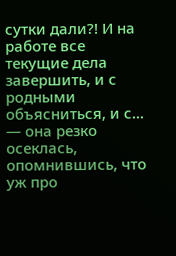сутки дали?! И на работе все текущие дела завершить, и с родными объясниться, и с... — она резко осеклась, опомнившись, что уж про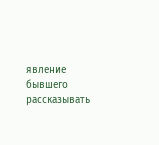явление бывшего рассказывать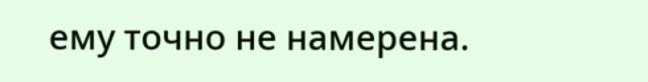ему точно не намерена.